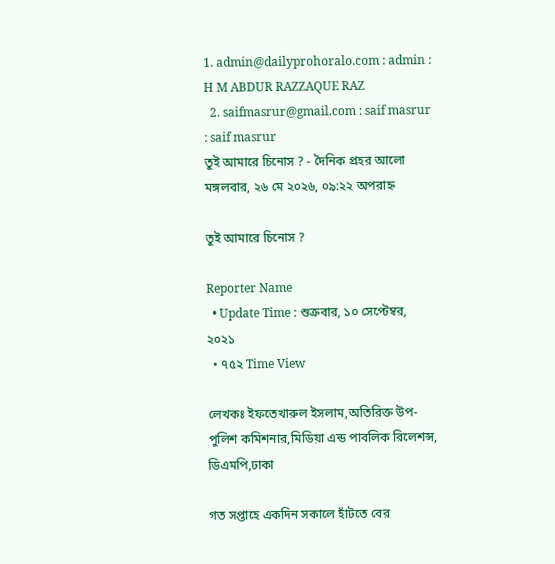1. admin@dailyprohoralo.com : admin : H M ABDUR RAZZAQUE RAZ
  2. saifmasrur@gmail.com : saif masrur : saif masrur
তুই আমারে চিনোস ? - দৈনিক প্রহর আলো
মঙ্গলবার, ২৬ মে ২০২৬, ০৯:২২ অপরাহ্ন

তুই আমারে চিনোস ?

Reporter Name
  • Update Time : শুক্রবার, ১০ সেপ্টেম্বর, ২০২১
  • ৭৫২ Time View

লেখকঃ ইফতেখারুল ইসলাম,অতিরিক্ত উপ-পুলিশ কমিশনার,মিডিয়া এন্ড পাবলিক রিলেশন্স, ডিএমপি,ঢাকা

গত সপ্তাহে একদিন সকালে হাঁটতে বের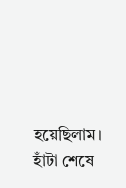হয়েছিলাম। হাঁটা শেষে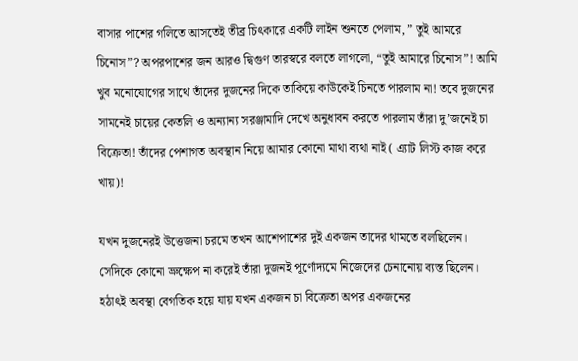বাসার পাশের গলিতে আসতেই তীব্র চিৎকারে একটি লাইন শুনতে পেলাম, ” তুই আমরে চিনোস”? অপরপাশের জন আরও দ্বিগুণ তারস্বরে বলতে লাগলো, “তুই আমারে চিনোস”! আমি খুব মনোযোগের সাথে তাঁদের দুজনের দিকে তাকিয়ে কাউকেই চিনতে পারলাম না! তবে দুজনের সামনেই চায়ের কেতলি ও অন্যান্য সরঞ্জামাদি দেখে অনুধাবন করতে পারলাম তাঁরা দু’জনেই চা বিক্রেতা! তাঁদের পেশাগত অবস্থান নিয়ে আমার কোনো মাথা ব্যথা নাই ( এ্যাট লিস্ট কাজ করে খায়)!

যখন দুজনেরই উত্তেজনা চরমে তখন আশেপাশের দুই একজন তাদের থামতে বলছিলেন। সেদিকে কোনো ভ্রুক্ষেপ না করেই তাঁরা দুজনই পূর্ণোদ্যমে নিজেদের চেনানোয় ব্যস্ত ছিলেন। হঠাৎই অবস্থা বেগতিক হয়ে যায় যখন একজন চা বিক্রেতা অপর একজনের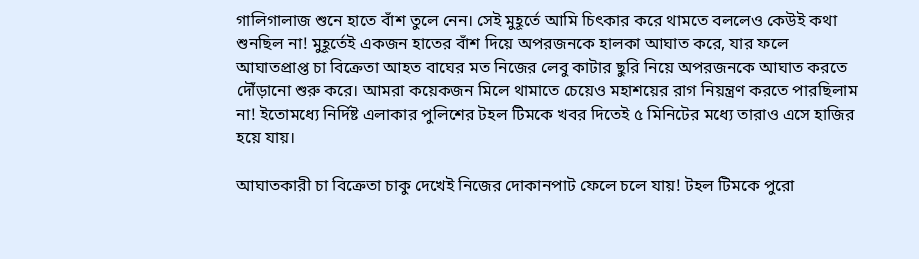গালিগালাজ শুনে হাতে বাঁশ তুলে নেন। সেই মুহূর্তে আমি চিৎকার করে থামতে বললেও কেউই কথা শুনছিল না! মুহূর্তেই একজন হাতের বাঁশ দিয়ে অপরজনকে হালকা আঘাত করে, যার ফলে আঘাতপ্রাপ্ত চা বিক্রেতা আহত বাঘের মত নিজের লেবু কাটার ছুরি নিয়ে অপরজনকে আঘাত করতে দৌঁড়ানো শুরু করে। আমরা কয়েকজন মিলে থামাতে চেয়েও মহাশয়ের রাগ নিয়ন্ত্রণ করতে পারছিলাম না! ইতোমধ্যে নির্দিষ্ট এলাকার পুলিশের টহল টিমকে খবর দিতেই ৫ মিনিটের মধ্যে তারাও এসে হাজির হয়ে যায়।

আঘাতকারী চা বিক্রেতা চাকু দেখেই নিজের দোকানপাট ফেলে চলে যায়! টহল টিমকে পুরো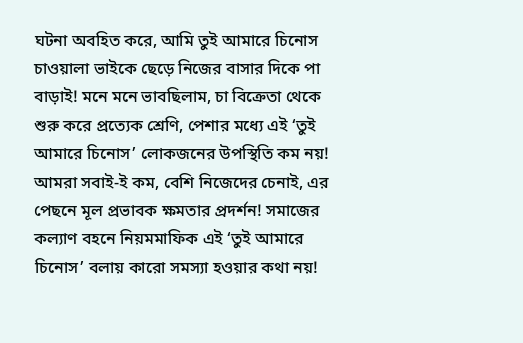ঘটনা অবহিত করে, আমি তুই আমারে চিনোস চাওয়ালা ভাইকে ছেড়ে নিজের বাসার দিকে পা বাড়াই! মনে মনে ভাবছিলাম, চা বিক্রেতা থেকে শুরু করে প্রত্যেক শ্রেণি, পেশার মধ্যে এই ‘তুই আমারে চিনোস’ লোকজনের উপস্থিতি কম নয়! আমরা সবাই-ই কম, বেশি নিজেদের চেনাই, এর পেছনে মূল প্রভাবক ক্ষমতার প্রদর্শন! সমাজের কল্যাণ বহনে নিয়মমাফিক এই ‘তুই আমারে চিনোস’ বলায় কারো সমস্যা হওয়ার কথা নয়!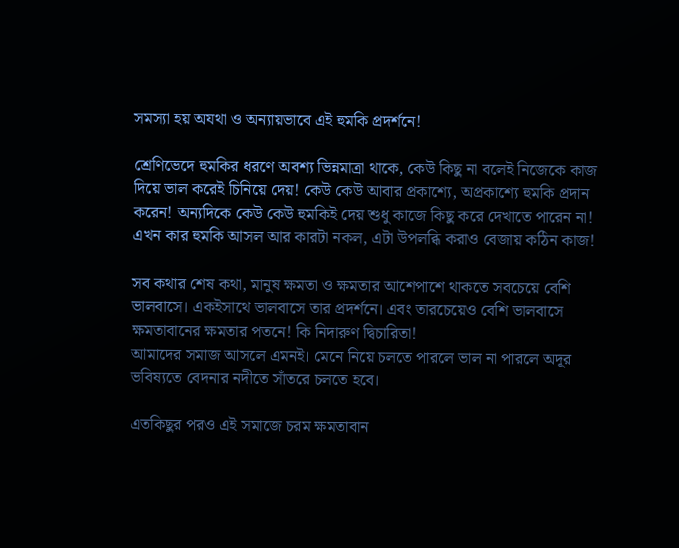সমস্যা হয় অযথা ও অন্যায়ভাবে এই হুমকি প্রদর্শনে!

শ্রেণিভেদে হুমকির ধরণে অবশ্য ভিন্নমাত্রা থাকে, কেউ কিছু না বলেই নিজেকে কাজ দিয়ে ভাল করেই চিনিয়ে দেয়! কেউ কেউ আবার প্রকাশ্যে, অপ্রকাশ্যে হুমকি প্রদান করেন! অন্যদিকে কেউ কেউ হুমকিই দেয় শুধু কাজে কিছু করে দেখাতে পারেন না! এখন কার হুমকি আসল আর কারটা নকল, এটা উপলব্ধি করাও বেজায় কঠিন কাজ!

সব কথার শেষ কথা, মানুষ ক্ষমতা ও ক্ষমতার আশেপাশে থাকতে সবচেয়ে বেশি ভালবাসে। একইসাথে ভালবাসে তার প্রদর্শনে। এবং তারচেয়েও বেশি ভালবাসে ক্ষমতাবানের ক্ষমতার পতনে! কি নিদারুণ দ্বিচারিতা!
আমাদের সমাজ আসলে এমনই। মেনে নিয়ে চলতে পারলে ভাল না পারলে অদূর ভবিষ্যতে বেদনার নদীতে সাঁতরে চলতে হবে।

এতকিছুর পরও এই সমাজে চরম ক্ষমতাবান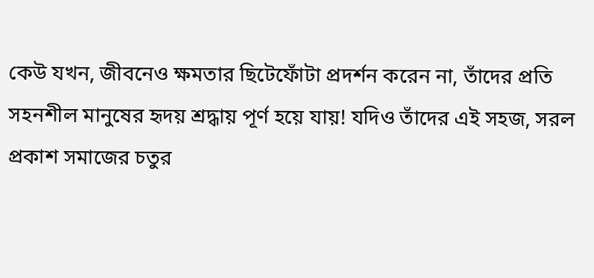কেউ যখন, জীবনেও ক্ষমতার ছিটেফোঁটা প্রদর্শন করেন না, তাঁদের প্রতি সহনশীল মানুষের হৃদয় শ্রদ্ধায় পূর্ণ হয়ে যায়! যদিও তাঁদের এই সহজ, সরল প্রকাশ সমাজের চতুর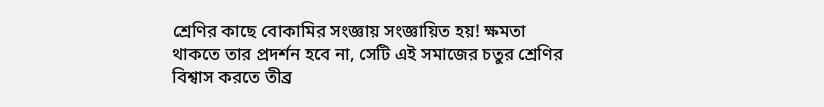শ্রেণির কাছে বোকামির সংজ্ঞায় সংজ্ঞায়িত হয়! ক্ষমতা থাকতে তার প্রদর্শন হবে না, সেটি এই সমাজের চতুর শ্রেণির বিশ্বাস করতে তীব্র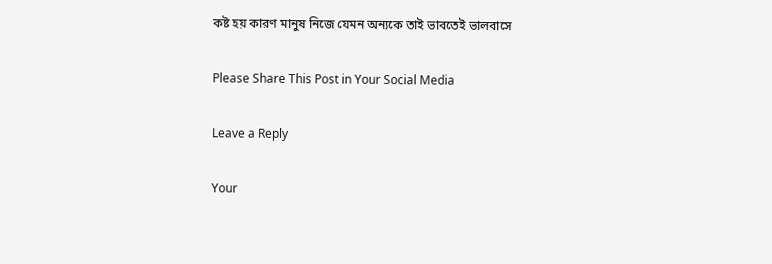কষ্ট হয় কারণ মানুষ নিজে যেমন অন্যকে তাই ভাবতেই ভালবাসে

Please Share This Post in Your Social Media

Leave a Reply

Your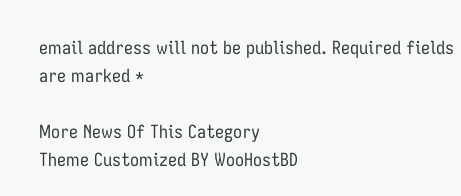email address will not be published. Required fields are marked *

More News Of This Category
Theme Customized BY WooHostBD